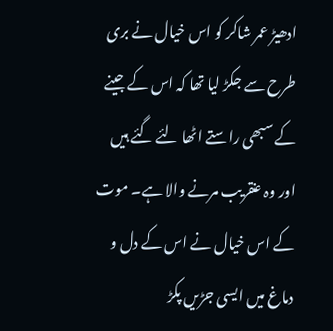ادھیڑ عمر شاکر کو اس خیال نے بری طرح سے جکڑ لیا تھا کہ اس کے جینے کے سبھی راستے اٹھا لئے گئے ہیں اور وہ عنقریب مرنے والا ہے۔ موت کے اس خیال نے اس کے دل و دماغ میں ایسی جڑیں پکڑ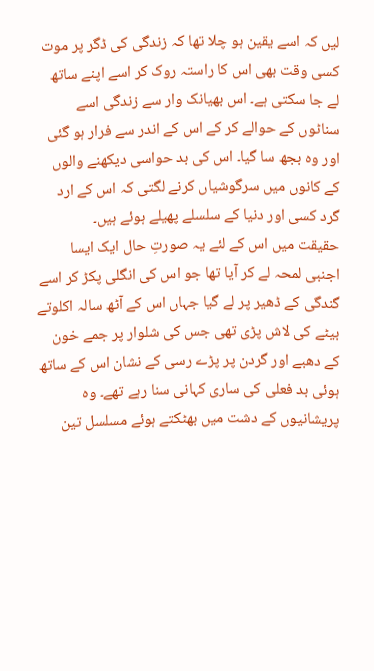لیں کہ اسے یقین ہو چلا تھا کہ زندگی کی ڈگر پر موت کسی وقت بھی اس کا راستہ روک کر اسے اپنے ساتھ لے جا سکتی ہے۔ اس بھیانک وار سے زندگی اسے سناٹوں کے حوالے کر کے اس کے اندر سے فرار ہو گئی اور وہ بجھ سا گیا۔ اس کی بد حواسی دیکھنے والوں کے کانوں میں سرگوشیاں کرنے لگتی کہ اس کے ارد گرد کسی اور دنیا کے سلسلے پھیلے ہوئے ہیں۔
حقیقت میں اس کے لئے یہ صورتِ حال ایک ایسا اجنبی لمحہ لے کر آیا تھا جو اس کی انگلی پکڑ کر اسے گندگی کے ڈھیر پر لے گیا جہاں اس کے آٹھ سالہ اکلوتے بیٹے کی لاش پڑی تھی جس کی شلوار پر جمے خون کے دھبے اور گردن پر پڑے رسی کے نشان اس کے ساتھ ہوئی بد فعلی کی ساری کہانی سنا رہے تھے۔ وہ پریشانیوں کے دشت میں بھٹکتے ہوئے مسلسل تین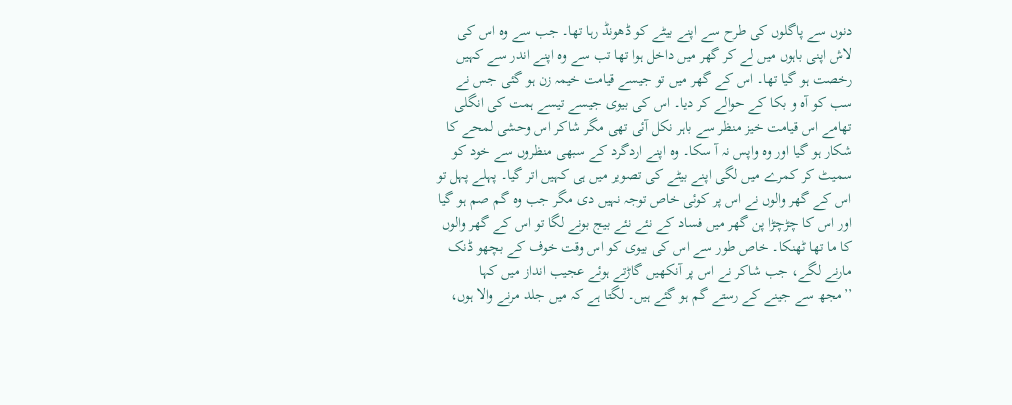دنوں سے پاگلوں کی طرح سے اپنے بیٹے کو ڈھونڈ رہا تھا۔ جب سے وہ اس کی لاش اپنی باہوں میں لے کر گھر میں داخل ہوا تھا تب سے وہ اپنے اندر سے کہیں رخصت ہو گیا تھا۔ اس کے گھر میں تو جیسے قیامت خیمہ زن ہو گئی جس نے سب کو آہ و بکا کے حوالے کر دیا۔ اس کی بیوی جیسے تیسے ہمت کی انگلی تھامے اس قیامت خیز منظر سے باہر نکل آئی تھی مگر شاکر اس وحشی لمحے کا شکار ہو گیا اور وہ واپس نہ آ سکا۔ وہ اپنے اردگرد کے سبھی منظروں سے خود کو سمیٹ کر کمرے میں لگی اپنے بیٹے کی تصویر میں ہی کہیں اتر گیا۔ پہلے پہل تو اس کے گھر والوں نے اس پر کوئی خاص توجہ نہیں دی مگر جب وہ گم صم ہو گیا اور اس کا چڑچڑا پن گھر میں فساد کے نئے نئے بیج بونے لگا تو اس کے گھر والوں کا ما تھا ٹھنکا۔ خاص طور سے اس کی بیوی کو اس وقت خوف کے بچھو ڈنک مارنے لگے، جب شاکر نے اس پر آنکھیں گاڑتے ہوئے عجیب انداز میں کہا
’’مجھ سے جینے کے رستے گم ہو گئے ہیں۔ لگتا ہے کہ میں جلد مرنے والا ہوں،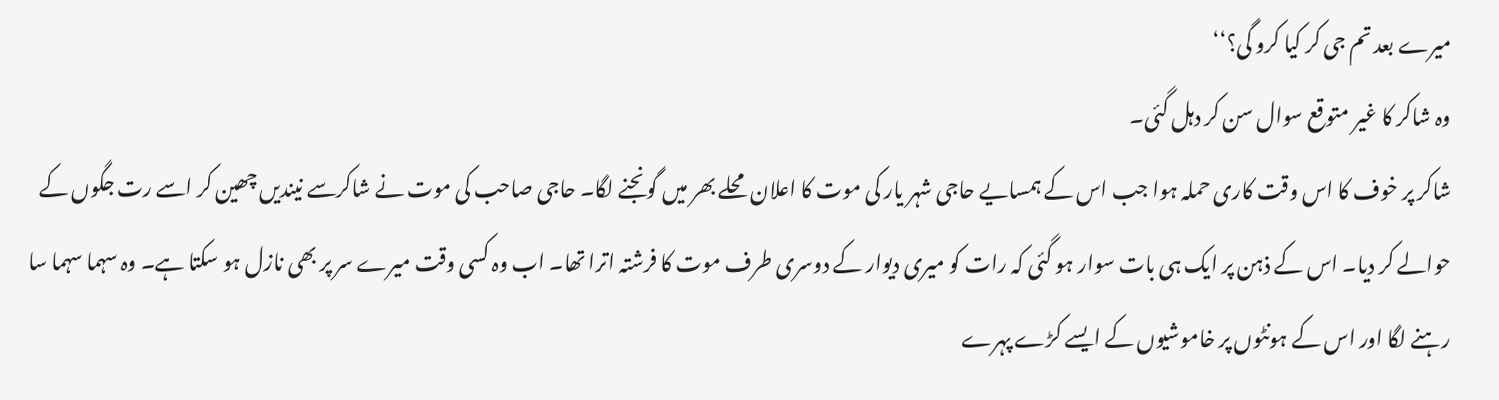میرے بعد تم جی کر کیا کرو گی؟‘‘
وہ شاکر کا غیر متوقع سوال سن کر دہل گئی۔
شاکر پر خوف کا اس وقت کاری حملہ ہوا جب اس کے ہمسایے حاجی شہر یار کی موت کا اعلان محلے بھر میں گونجنے لگا۔ حاجی صاحب کی موت نے شاکرسے نیندیں چھین کر اسے رت جگوں کے حوالے کر دیا۔ اس کے ذہن پر ایک ہی بات سوار ہو گئی کہ رات کو میری دیوار کے دوسری طرف موت کا فرشتہ اترا تھا۔ اب وہ کسی وقت میرے سر پر بھی نازل ہو سکتا ہے۔ وہ سہما سہما سا رہنے لگا اور اس کے ہونٹوں پر خاموشیوں کے ایسے کڑے پہرے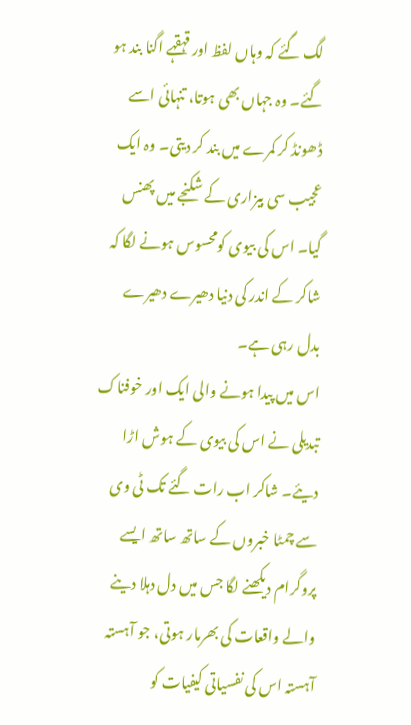لگ گئے کہ وہاں لفظ اور قہقہے اگنا بند ہو گئے۔ وہ جہاں بھی ہوتا، تنہائی اسے ڈھونڈ کر کمرے میں بند کر دیتی۔ وہ ایک عجیب سی بیزاری کے شکنجے میں پھنس گیا۔ اس کی بیوی کومحسوس ہونے لگا کہ شاکر کے اندر کی دنیا دھیرے دھیرے بدل رہی ہے۔
اس میں پیدا ہونے والی ایک اور خوفناک تبدیلی نے اس کی بیوی کے ہوش اڑا دیئے۔ شاکر اب رات گئے تک ٹی وی سے چمٹا خبروں کے ساتھ ساتھ ایسے پروگرام دیکھنے لگا جس میں دل دہلا دینے والے واقعات کی بھرمار ہوتی، جو آہستہ آہستہ اس کی نفسیاتی کیفیات کو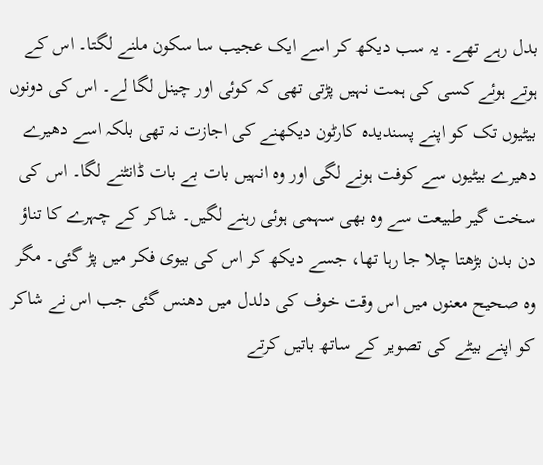بدل رہے تھے۔ یہ سب دیکھ کر اسے ایک عجیب سا سکون ملنے لگتا۔ اس کے ہوتے ہوئے کسی کی ہمت نہیں پڑتی تھی کہ کوئی اور چینل لگا لے۔ اس کی دونوں بیٹیوں تک کو اپنے پسندیدہ کارٹون دیکھنے کی اجازت نہ تھی بلکہ اسے دھیرے دھیرے بیٹیوں سے کوفت ہونے لگی اور وہ انہیں بات بے بات ڈانٹنے لگا۔ اس کی سخت گیر طبیعت سے وہ بھی سہمی ہوئی رہنے لگیں۔ شاکر کے چہرے کا تناؤ دن بدن بڑھتا چلا جا رہا تھا، جسے دیکھ کر اس کی بیوی فکر میں پڑ گئی۔ مگر وہ صحیح معنوں میں اس وقت خوف کی دلدل میں دھنس گئی جب اس نے شاکر کو اپنے بیٹے کی تصویر کے ساتھ باتیں کرتے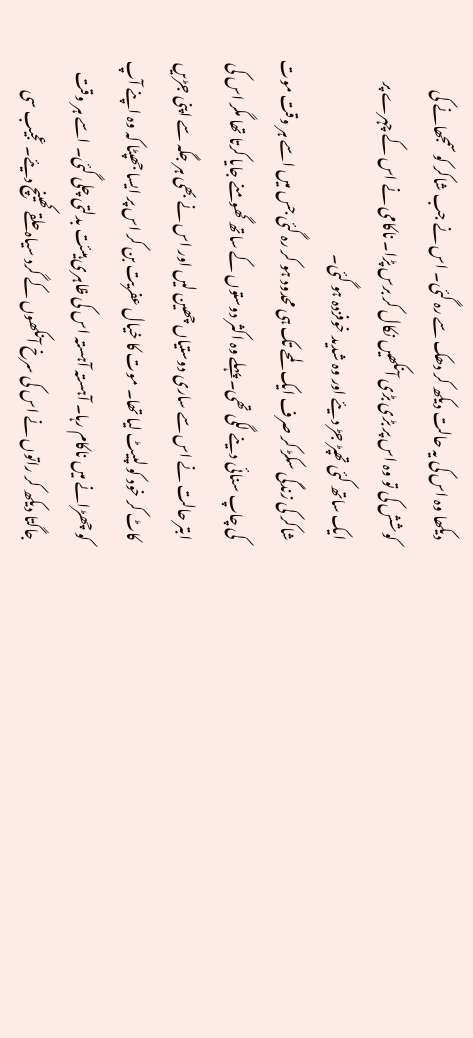دیکھا وہ اس کی یہ حالت دیکھ کر دھک سے رہ گئی۔ اس نے جب شاکر کو سمجھانے کی کوشش کی تو وہ اس پر بڑی بڑی آنکھیں نکال کر برس پڑا۔ ناکامی نے اس کے چہرے پر ایک ساتھ کئی تھپڑ جڑ دیئے اور وہ شدید خوفزدہ ہو گئی۔
شاکر کی زندگی سکڑ کر صرف ایک لمحے تک ہی محدود ہو کر رہ گئی جس میں اسے ہر وقت موت کی چاپ سنائی دینے لگی تھی۔ پہلے وہ اکثر دوستوں کے ساتھ گھومنے جایا کرتا تھا مگر اس کی ابتر حالت نے اس سے ساری دوستیاں چھین لیں اور اس نے بھی ہر جگہ سے اپنی جڑیں کاٹ کر خود کو لپیٹ لیا تھا۔ موت کا خیال عفریت بن کر اس پر ایسا جھپٹا کہ وہ اپنے آپ کو چھڑانے میں ناکام رہا۔ آہستہ آہستہ اس کی ظاہری ہیئت بدلتی چلی گئی۔ اسے ہر وقت جاگتا دیکھ کر راتوں نے اس کی سرخ آنکھوں کے گرد سیاہ حلقے کھینچ دیئے۔ عجیب سی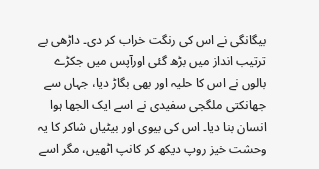بیگانگی نے اس کی رنگت خراب کر دی۔ داڑھی بے ترتیب انداز میں بڑھ گئی اورآپس میں جکڑے بالوں نے اس کا حلیہ اور بھی بگاڑ دیا، جہاں سے جھانکتی ملگجی سفیدی نے اسے ایک الجھا ہوا انسان بنا دیا۔ اس کی بیوی اور بیٹیاں شاکر کا یہ وحشت خیز روپ دیکھ کر کانپ اٹھیں، مگر اسے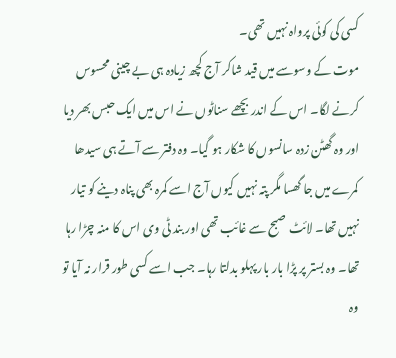کسی کی کوئی پرواہ نہیں تھی۔
موت کے وسوسے میں قید شاکر آج کچھ زیادہ ہی بے چینی محسوس کرنے لگا۔ اس کے اندر بچھے سناٹوں نے اس میں ایک حبس بھر دیا اور وہ گھٹن زدہ سانسوں کا شکار ہو گیا۔ وہ دفتر سے آتے ہی سیدھا کمرے میں جا گھسا مگر پتہ نہیں کیوں آج اسے کمرہ بھی پناہ دینے کو تیار نہیں تھا۔ لائٹ صبح سے غائب تھی اور بند ٹی وی اس کا منہ چڑا رہا تھا۔ وہ بستر پر پڑا بار بار پہلو بدلتا رہا۔ جب اسے کسی طور قرار نہ آیا تو وہ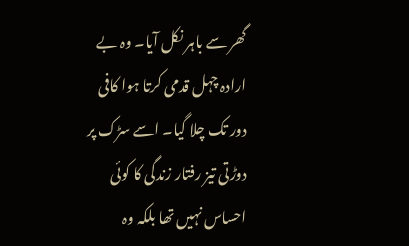گھر سے باہر نکل آیا۔ وہ بے ارادہ چہل قدمی کرتا ہوا کافی دور تک چلا گیا۔ اسے سڑک پر دوڑتی تیز رفتار زندگی کا کوئی احساس نہیں تھا بلکہ وہ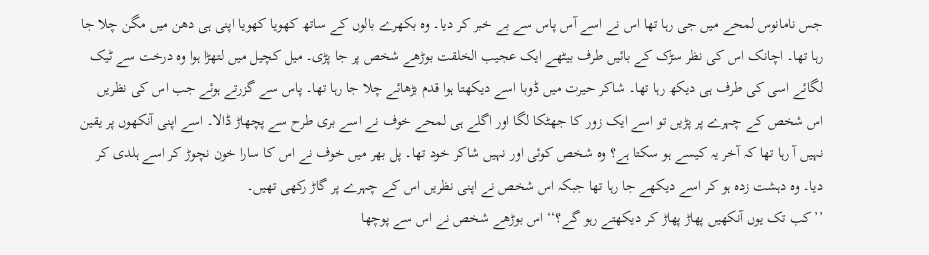جس نامانوس لمحے میں جی رہا تھا اس نے اسے آس پاس سے بے خبر کر دیا۔ وہ بکھرے بالوں کے ساتھ کھویا کھویا اپنی ہی دھن میں مگن چلا جا رہا تھا۔ اچانک اس کی نظر سڑک کے بائیں طرف بیٹھے ایک عجیب الخلقت بوڑھے شخص پر جا پڑی۔ میل کچیل میں لتھڑا ہوا وہ درخت سے ٹیک لگائے اسی کی طرف ہی دیکھ رہا تھا۔ شاکر حیرت میں ڈوبا اسے دیکھتا ہوا قدم بڑھائے چلا جا رہا تھا۔ پاس سے گزرتے ہوئے جب اس کی نظریں اس شخص کے چہرے پر پڑیں تو اسے ایک زور کا جھٹکا لگا اور اگلے ہی لمحے خوف نے اسے بری طرح سے پچھاڑ ڈالا۔ اسے اپنی آنکھوں پر یقین نہیں آ رہا تھا کہ آخر یہ کیسے ہو سکتا ہے؟ وہ شخص کوئی اور نہیں شاکر خود تھا۔ پل بھر میں خوف نے اس کا سارا خون نچوڑ کر اسے ہلدی کر دیا۔ وہ دہشت زدہ ہو کر اسے دیکھے جا رہا تھا جبکہ اس شخص نے اپنی نظریں اس کے چہرے پر گاڑ رکھی تھیں۔
’’کب تک یوں آنکھیں پھاڑ پھاڑ کر دیکھتے رہو گے؟‘‘ اس بوڑھے شخص نے اس سے پوچھا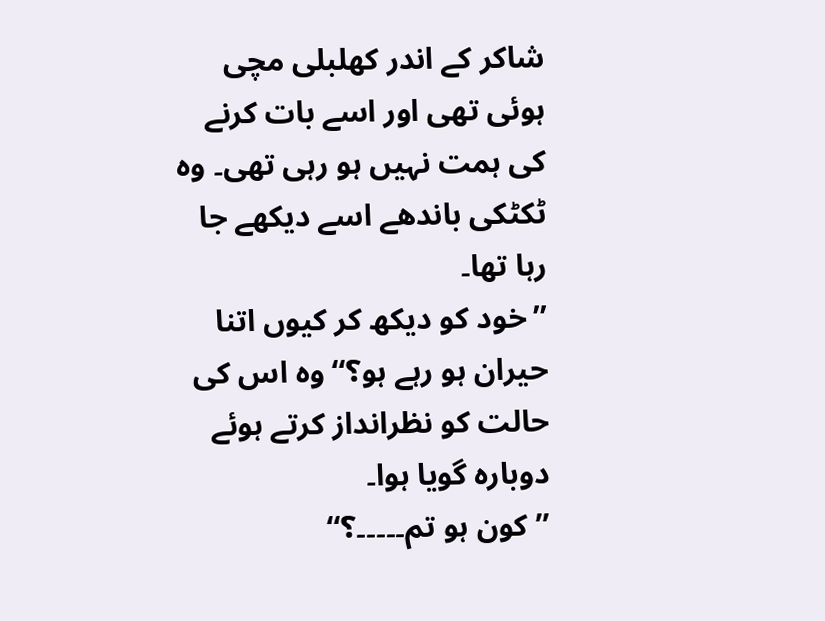شاکر کے اندر کھلبلی مچی ہوئی تھی اور اسے بات کرنے کی ہمت نہیں ہو رہی تھی۔ وہ ٹکٹکی باندھے اسے دیکھے جا رہا تھا۔
’’خود کو دیکھ کر کیوں اتنا حیران ہو رہے ہو؟‘‘ وہ اس کی حالت کو نظرانداز کرتے ہوئے دوبارہ گویا ہوا۔
’’کون ہو تم۔۔۔۔۔؟‘‘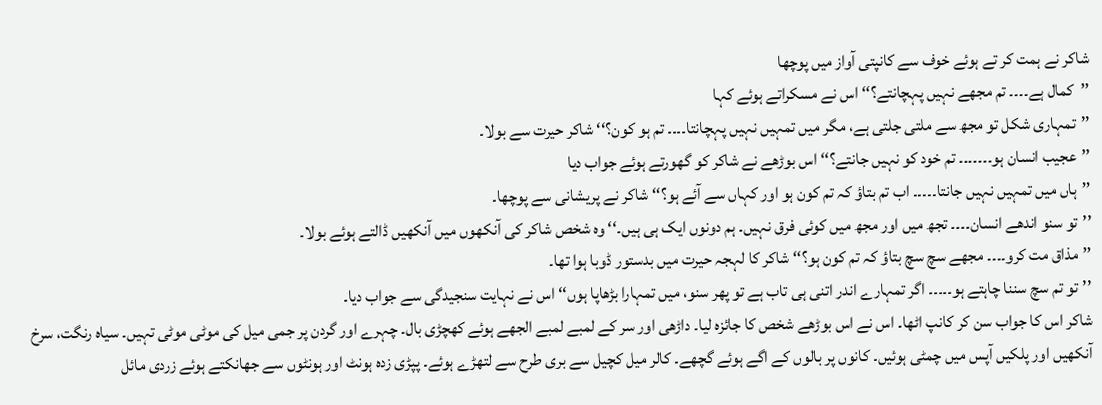شاکر نے ہمت کر تے ہوئے خوف سے کانپتی آواز میں پوچھا
’’کمال ہے۔۔۔۔ تم مجھے نہیں پہچانتے؟‘‘ اس نے مسکراتے ہوئے کہا
’’تمہاری شکل تو مجھ سے ملتی جلتی ہے، مگر میں تمہیں نہیں پہچانتا۔۔۔۔ تم ہو کون؟‘‘ شاکر حیرت سے بولا۔
’’عجیب انسان ہو۔۔۔۔۔۔۔ تم خود کو نہیں جانتے؟‘‘ اس بوڑھے نے شاکر کو گھورتے ہوئے جواب دیا
’’ہاں میں تمہیں نہیں جانتا۔۔۔۔۔ اب تم بتاؤ کہ تم کون ہو اور کہاں سے آئے ہو؟‘‘ شاکر نے پریشانی سے پوچھا۔
’’تو سنو اندھے انسان۔۔۔۔ تجھ میں اور مجھ میں کوئی فرق نہیں۔ ہم دونوں ایک ہی ہیں۔‘‘ وہ شخص شاکر کی آنکھوں میں آنکھیں ڈالتے ہوئے بولا۔
’’مذاق مت کرو۔۔۔۔ مجھے سچ سچ بتاؤ کہ تم کون ہو؟‘‘ شاکر کا لہجہ حیرت میں بدستور ڈوبا ہوا تھا۔
’’تو تم سچ سننا چاہتے ہو۔۔۔۔۔ اگر تمہارے اندر اتنی ہی تاب ہے تو پھر سنو، میں تمہارا بڑھاپا ہوں‘‘ اس نے نہایت سنجیدگی سے جواب دیا۔
شاکر اس کا جواب سن کر کانپ اٹھا۔ اس نے اس بوڑھے شخص کا جائزہ لیا۔ داڑھی اور سر کے لمبے لمبے الجھے ہوئے کھچڑی بال۔ چہرے اور گردن پر جمی میل کی موٹی موٹی تہیں۔ سیاہ رنگت، سرخ آنکھیں اور پلکیں آپس میں چمٹی ہوئیں۔ کانوں پر بالوں کے اگے ہوئے گچھے۔ کالر میل کچیل سے بری طرح سے لتھڑے ہوئے۔ پپڑی زدہ ہونٹ اور ہونٹوں سے جھانکتے ہوئے زردی مائل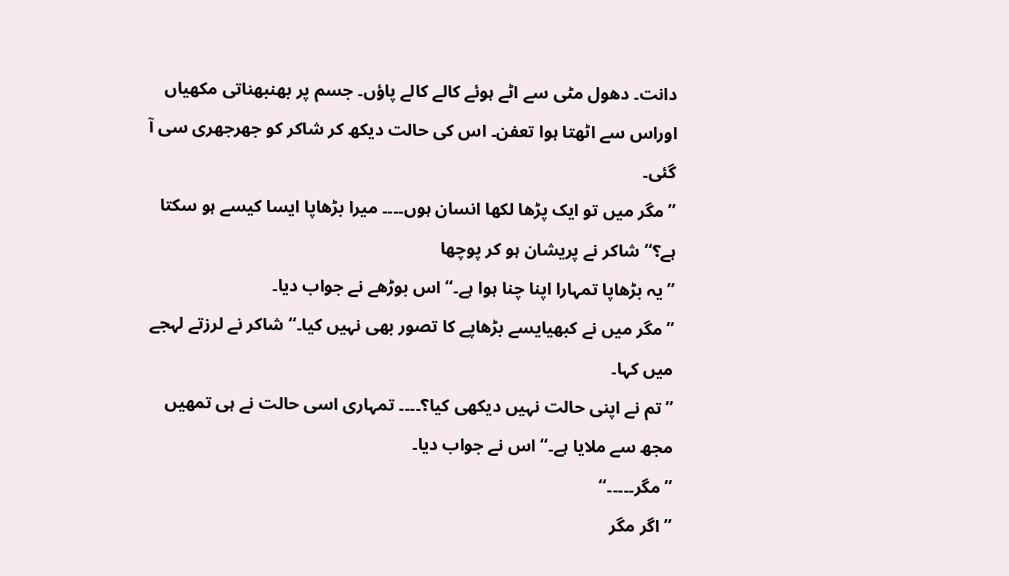دانت۔ دھول مٹی سے اٹے ہوئے کالے کالے پاؤں۔ جسم پر بھنبھناتی مکھیاں اوراس سے اٹھتا ہوا تعفن۔ اس کی حالت دیکھ کر شاکر کو جھرجھری سی آ گئی۔
’’مگر میں تو ایک پڑھا لکھا انسان ہوں۔۔۔۔ میرا بڑھاپا ایسا کیسے ہو سکتا ہے؟‘‘ شاکر نے پریشان ہو کر پوچھا
’’یہ بڑھاپا تمہارا اپنا چنا ہوا ہے۔‘‘ اس بوڑھے نے جواب دیا۔
’’مگر میں نے کبھیایسے بڑھاپے کا تصور بھی نہیں کیا۔‘‘ شاکر نے لرزتے لہجے میں کہا۔
’’تم نے اپنی حالت نہیں دیکھی کیا؟۔۔۔۔ تمہاری اسی حالت نے ہی تمھیں مجھ سے ملایا ہے۔‘‘ اس نے جواب دیا۔
’’مگر۔۔۔۔۔‘‘
’’اگر مگر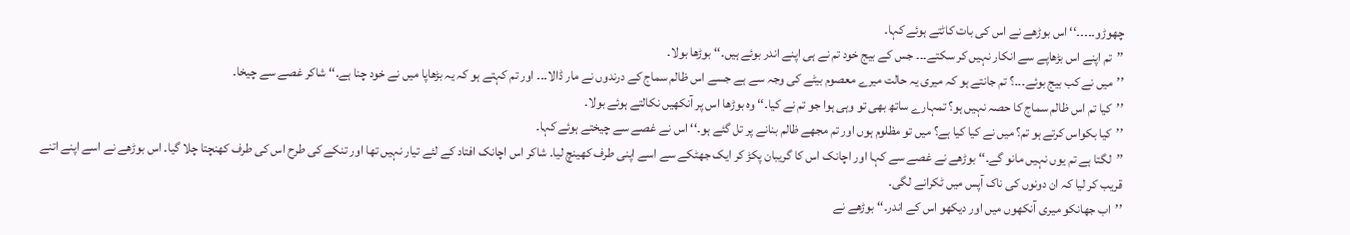چھوڑو۔۔۔۔۔‘‘ اس بوڑھے نے اس کی بات کاٹتے ہوئے کہا۔
’’تم اپنے اس بڑھاپے سے انکار نہیں کر سکتے۔۔۔ جس کے بیج خود تم نے ہی اپنے اندر بوئے ہیں۔‘‘ بوڑھا بولا۔
’’میں نے کب بیج بوئے۔۔۔؟ تم جانتے ہو کہ میری یہ حالت میرے معصوم بیٹے کی وجہ سے ہے جسے اس ظالم سماج کے درندوں نے مار ڈالا۔۔۔ اور تم کہتے ہو کہ یہ بڑھاپا میں نے خود چنا ہے۔‘‘ شاکر غصے سے چیخا۔
’’کیا تم اس ظالم سماج کا حصہ نہیں ہو؟ تمہارے ساتھ بھی تو وہی ہوا جو تم نے کیا۔‘‘ وہ بوڑھا اس پر آنکھیں نکالتے ہوئے بولا۔
’’کیا بکواس کرتے ہو تم؟ میں نے کیا کیا ہے؟ میں تو مظلوم ہوں اور تم مجھے ظالم بنانے پر تل گئے ہو۔‘‘ اس نے غصے سے چیختے ہوئے کہا۔
’’لگتا ہے تم یوں نہیں مانو گے۔‘‘ بوڑھے نے غصے سے کہا اور اچانک اس کا گریبان پکڑ کر ایک جھٹکے سے اسے اپنی طرف کھینچ لیا۔ شاکر اس اچانک افتاد کے لئے تیار نہیں تھا اور تنکے کی طرح اس کی طرف کھنچتا چلا گیا۔ اس بوڑھے نے اسے اپنے اتنے قریب کر لیا کہ ان دونوں کی ناک آپس میں ٹکرانے لگی۔
’’اب جھانکو میری آنکھوں میں اور دیکھو اس کے اندر۔‘‘ بوڑھے نے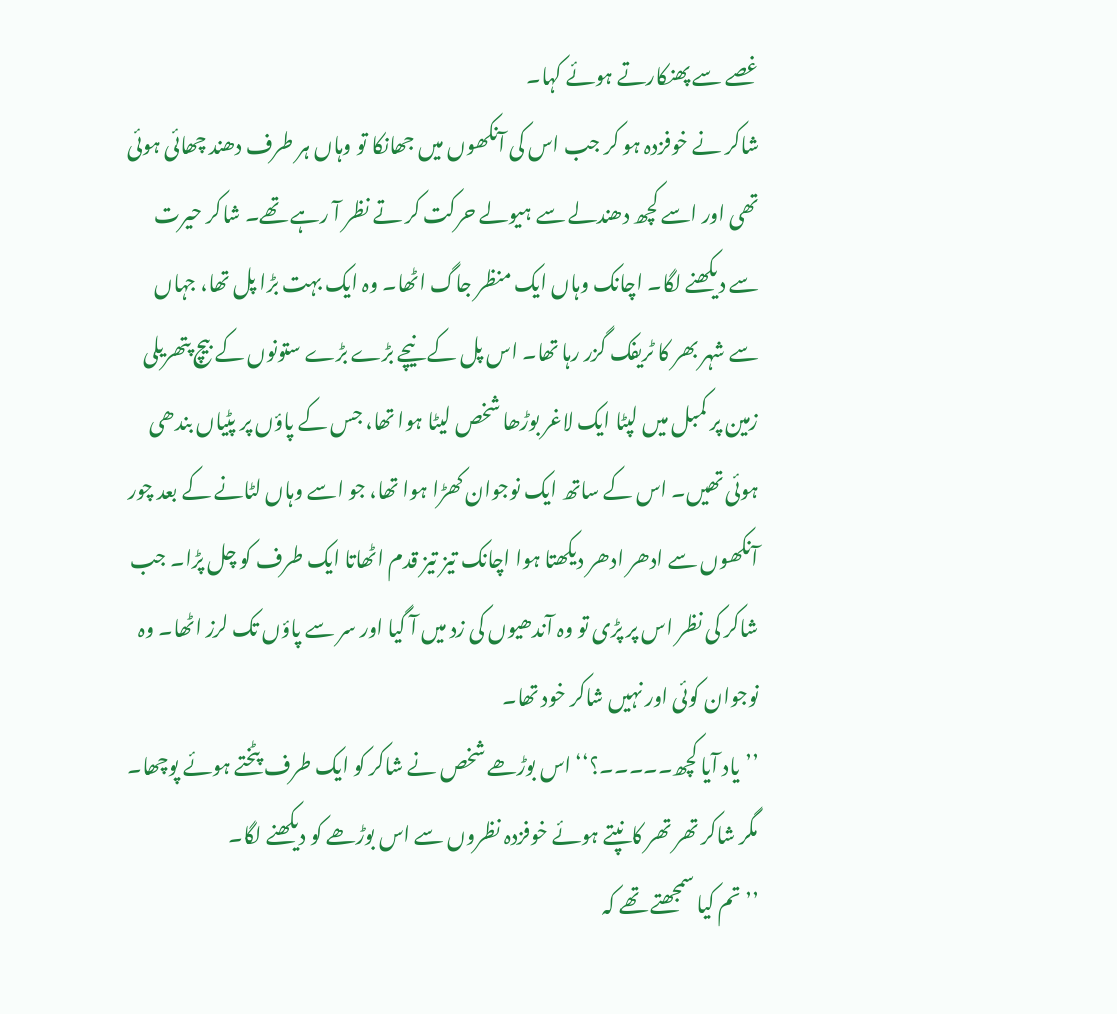غصے سے پھنکارتے ہوئے کہا۔
شاکر نے خوفزدہ ہو کر جب اس کی آنکھوں میں جھانکا تو وہاں ہر طرف دھند چھائی ہوئی تھی اور اسے کچھ دھندلے سے ہیولے حرکت کر تے نظر آ رہے تھے۔ شاکر حیرت سے دیکھنے لگا۔ اچانک وہاں ایک منظر جاگ اٹھا۔ وہ ایک بہت بڑا پل تھا، جہاں سے شہر بھر کا ٹریفک گزر رہا تھا۔ اس پل کے نیچے بڑے بڑے ستونوں کے بیچ پتھریلی زمین پر کمبل میں لپٹا ایک لاغر بوڑھا شخص لیٹا ہوا تھا، جس کے پاؤں پر پٹیاں بندھی ہوئی تھیں۔ اس کے ساتھ ایک نوجوان کھڑا ہوا تھا، جو اسے وہاں لٹانے کے بعد چور آنکھوں سے ادھر ادھر دیکھتا ہوا اچانک تیز تیز قدم اٹھاتا ایک طرف کو چل پڑا۔ جب شاکر کی نظر اس پر پڑی تو وہ آندھیوں کی زد میں آ گیا اور سر سے پاؤں تک لرز اٹھا۔ وہ نوجوان کوئی اور نہیں شاکر خود تھا۔
’’یاد آیا کچھ۔۔۔۔۔؟‘‘ اس بوڑھے شخص نے شاکر کو ایک طرف پٹختے ہوئے پوچھا۔
مگر شاکر تھر تھر کانپتے ہوئے خوفزدہ نظروں سے اس بوڑھے کو دیکھنے لگا۔
’’تم کیا سمجھتے تھے کہ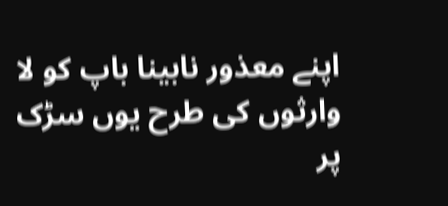اپنے معذور نابینا باپ کو لا وارثوں کی طرح یوں سڑک پر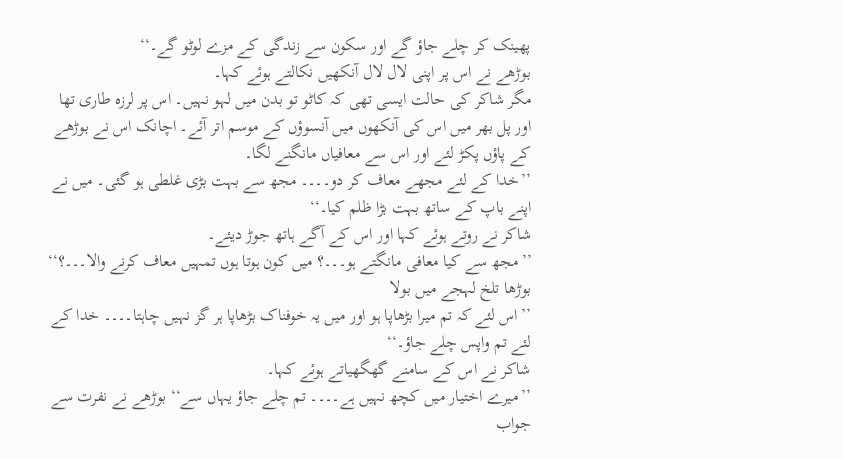پھینک کر چلے جاؤ گے اور سکون سے زندگی کے مزے لوٹو گے۔‘‘
بوڑھے نے اس پر اپنی لال لال آنکھیں نکالتے ہوئے کہا۔
مگر شاکر کی حالت ایسی تھی کہ کاٹو تو بدن میں لہو نہیں۔ اس پر لرزہ طاری تھا اور پل بھر میں اس کی آنکھوں میں آنسوؤں کے موسم اتر آئے۔ اچانک اس نے بوڑھے کے پاؤں پکڑ لئے اور اس سے معافیاں مانگنے لگا۔
’’خدا کے لئے مجھے معاف کر دو۔۔۔۔ مجھ سے بہت بڑی غلطی ہو گئی۔ میں نے اپنے باپ کے ساتھ بہت بڑا ظلم کیا۔‘‘
شاکر نے روتے ہوئے کہا اور اس کے آگے ہاتھ جوڑ دیئے۔
’’مجھ سے کیا معافی مانگتے ہو۔۔۔؟ میں کون ہوتا ہوں تمہیں معاف کرنے والا۔۔۔؟‘‘ بوڑھا تلخ لہجے میں بولا
’’اس لئے کہ تم میرا بڑھاپا ہو اور میں یہ خوفناک بڑھاپا ہر گز نہیں چاہتا۔۔۔۔ خدا کے لئے تم واپس چلے جاؤ۔‘‘
شاکر نے اس کے سامنے گھگھیاتے ہوئے کہا۔
’’میرے اختیار میں کچھ نہیں ہے۔۔۔۔ تم چلے جاؤ یہاں سے‘‘ بوڑھے نے نفرت سے جواب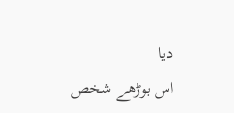دیا
اس بوڑھے شخص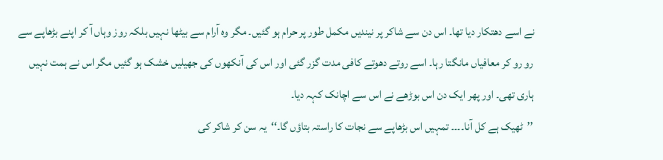نے اسے دھتکار دیا تھا۔ اس دن سے شاکر پر نیندیں مکمل طور پر حرام ہو گئیں۔ مگر وہ آرام سے بیٹھا نہیں بلکہ روز وہاں آ کر اپنے بڑھاپے سے رو رو کر معافیاں مانگتا رہا۔ اسے روتے دھوتے کافی مدت گزر گئی اور اس کی آنکھوں کی جھیلیں خشک ہو گئیں مگر اس نے ہمت نہیں ہاری تھی۔ اور پھر ایک دن اس بوڑھے نے اس سے اچانک کہہ دیا۔
’’ٹھیک ہے کل آنا۔۔۔۔ تمہیں اس بڑھاپے سے نجات کا راستہ بتاؤں گا۔‘‘یہ سن کر شاکر کی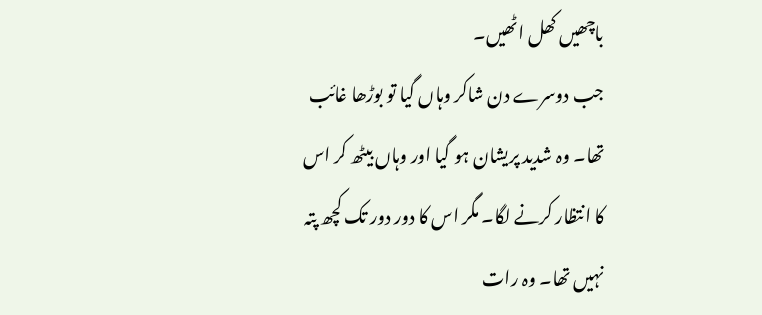باچھیں کھل اٹھیں۔
جب دوسرے دن شاکر وہاں گیا تو بوڑھا غائب تھا۔ وہ شدید پریشان ہو گیا اور وہاں بیٹھ کر اس کا انتظار کرنے لگا۔ مگر اس کا دور دور تک کچھ پتہ نہیں تھا۔ وہ رات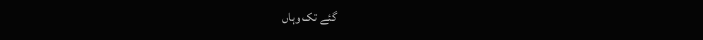گئے تک وہاں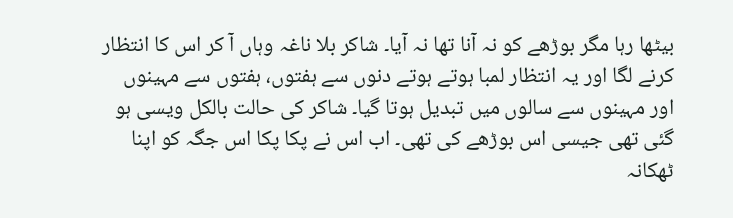بیٹھا رہا مگر بوڑھے کو نہ آنا تھا نہ آیا۔ شاکر بلا ناغہ وہاں آ کر اس کا انتظار کرنے لگا اور یہ انتظار لمبا ہوتے ہوتے دنوں سے ہفتوں، ہفتوں سے مہینوں اور مہینوں سے سالوں میں تبدیل ہوتا گیا۔ شاکر کی حالت بالکل ویسی ہو گئی تھی جیسی اس بوڑھے کی تھی۔ اب اس نے پکا پکا اس جگہ کو اپنا ٹھکانہ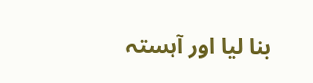بنا لیا اور آہستہ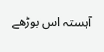آہستہ اس بوڑھے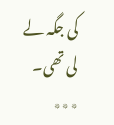کی جگہ لے لی تھی۔
٭٭٭